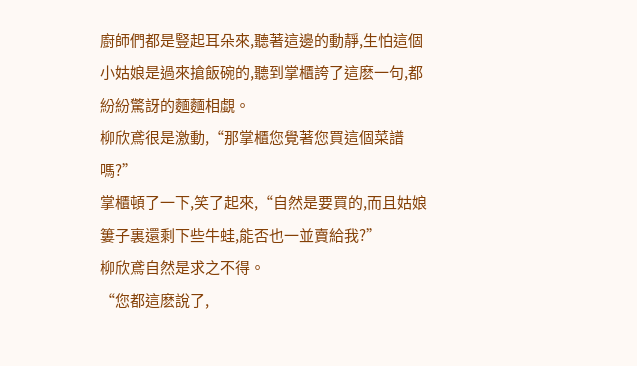廚師們都是豎起耳朵來,聽著這邊的動靜,生怕這個小姑娘是過來搶飯碗的,聽到掌櫃誇了這麽一句,都紛紛驚訝的麵麵相覷。
柳欣鳶很是激動,“那掌櫃您覺著您買這個菜譜嗎?”
掌櫃頓了一下,笑了起來,“自然是要買的,而且姑娘簍子裏還剩下些牛蛙,能否也一並賣給我?”
柳欣鳶自然是求之不得。
“您都這麽說了,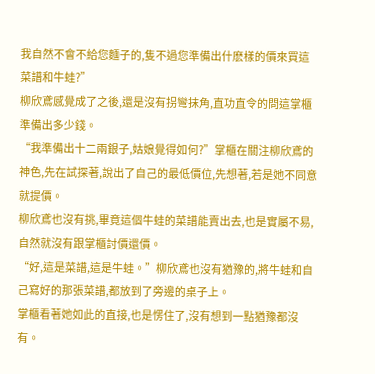我自然不會不給您麵子的,隻不過您準備出什麽樣的價來買這菜譜和牛蛙?”
柳欣鳶感覺成了之後,還是沒有拐彎抹角,直功直令的問這掌櫃準備出多少錢。
“我準備出十二兩銀子,姑娘覺得如何?”掌櫃在關注柳欣鳶的神色,先在試探著,說出了自己的最低價位,先想著,若是她不同意就提價。
柳欣鳶也沒有挑,畢竟這個牛蛙的菜譜能賣出去,也是實屬不易,自然就沒有跟掌櫃討價還價。
“好,這是菜譜,這是牛蛙。”柳欣鳶也沒有猶豫的,將牛蛙和自己寫好的那張菜譜,都放到了旁邊的桌子上。
掌櫃看著她如此的直接,也是愣住了,沒有想到一點猶豫都沒有。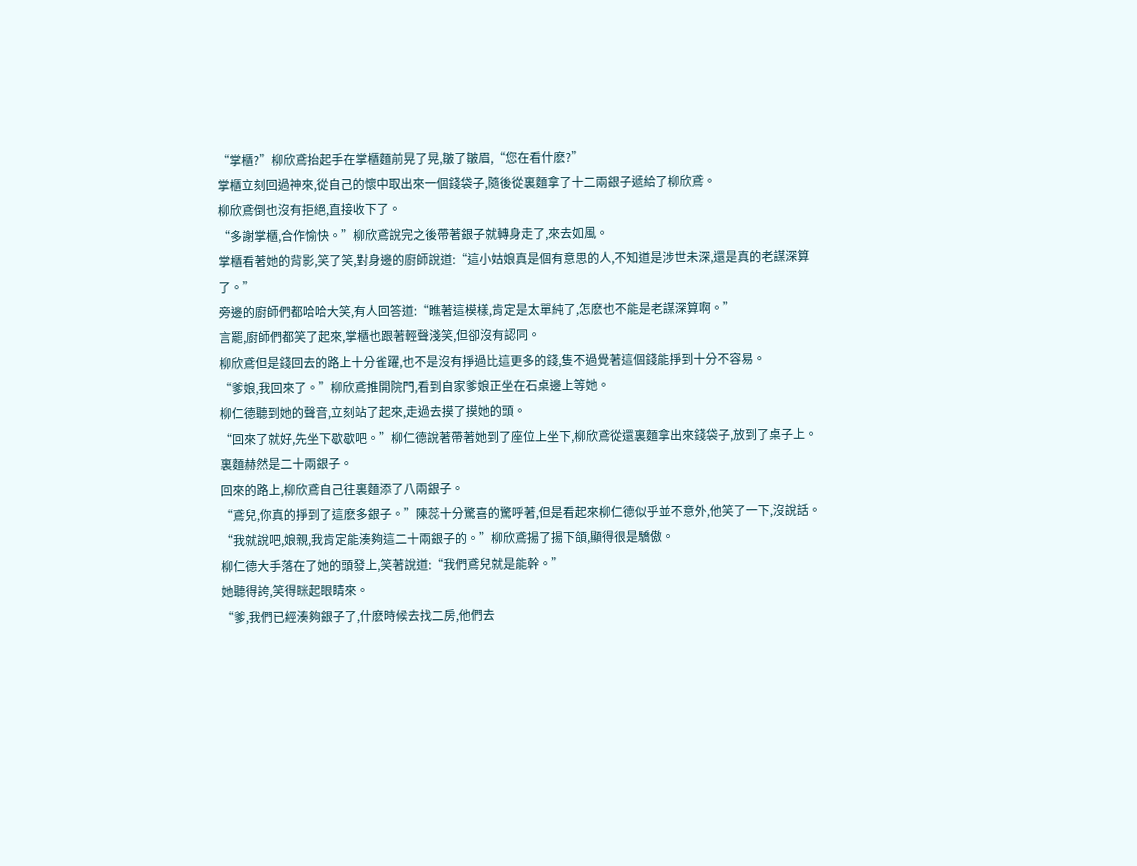“掌櫃?”柳欣鳶抬起手在掌櫃麵前晃了晃,皺了皺眉,“您在看什麽?”
掌櫃立刻回過神來,從自己的懷中取出來一個錢袋子,隨後從裏麵拿了十二兩銀子遞給了柳欣鳶。
柳欣鳶倒也沒有拒絕,直接收下了。
“多謝掌櫃,合作愉快。”柳欣鳶說完之後帶著銀子就轉身走了,來去如風。
掌櫃看著她的背影,笑了笑,對身邊的廚師說道:“這小姑娘真是個有意思的人,不知道是涉世未深,還是真的老謀深算了。”
旁邊的廚師們都哈哈大笑,有人回答道:“瞧著這模樣,肯定是太單純了,怎麽也不能是老謀深算啊。”
言罷,廚師們都笑了起來,掌櫃也跟著輕聲淺笑,但卻沒有認同。
柳欣鳶但是錢回去的路上十分雀躍,也不是沒有掙過比這更多的錢,隻不過覺著這個錢能掙到十分不容易。
“爹娘,我回來了。”柳欣鳶推開院門,看到自家爹娘正坐在石桌邊上等她。
柳仁德聽到她的聲音,立刻站了起來,走過去摸了摸她的頭。
“回來了就好,先坐下歇歇吧。”柳仁德說著帶著她到了座位上坐下,柳欣鳶從還裏麵拿出來錢袋子,放到了桌子上。
裏麵赫然是二十兩銀子。
回來的路上,柳欣鳶自己往裏麵添了八兩銀子。
“鳶兒,你真的掙到了這麽多銀子。”陳蕊十分驚喜的驚呼著,但是看起來柳仁德似乎並不意外,他笑了一下,沒說話。
“我就說吧,娘親,我肯定能湊夠這二十兩銀子的。”柳欣鳶揚了揚下頜,顯得很是驕傲。
柳仁德大手落在了她的頭發上,笑著說道:“我們鳶兒就是能幹。”
她聽得誇,笑得眯起眼睛來。
“爹,我們已經湊夠銀子了,什麽時候去找二房,他們去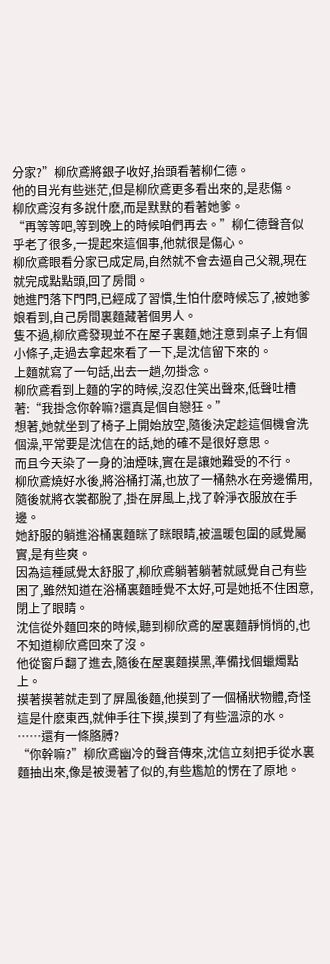分家?”柳欣鳶將銀子收好,抬頭看著柳仁德。
他的目光有些迷茫,但是柳欣鳶更多看出來的,是悲傷。
柳欣鳶沒有多說什麽,而是默默的看著她爹。
“再等等吧,等到晚上的時候咱們再去。”柳仁德聲音似乎老了很多,一提起來這個事,他就很是傷心。
柳欣鳶眼看分家已成定局,自然就不會去逼自己父親,現在就完成點點頭,回了房間。
她進門落下門閂,已經成了習慣,生怕什麽時候忘了,被她爹娘看到,自己房間裏麵藏著個男人。
隻不過,柳欣鳶發現並不在屋子裏麵,她注意到桌子上有個小條子,走過去拿起來看了一下,是沈信留下來的。
上麵就寫了一句話,出去一趟,勿掛念。
柳欣鳶看到上麵的字的時候,沒忍住笑出聲來,低聲吐槽著:“我掛念你幹嘛?還真是個自戀狂。”
想著,她就坐到了椅子上開始放空,隨後決定趁這個機會洗個澡,平常要是沈信在的話,她的確不是很好意思。
而且今天染了一身的油煙味,實在是讓她難受的不行。
柳欣鳶燒好水後,將浴桶打滿,也放了一桶熱水在旁邊備用,隨後就將衣裳都脫了,掛在屏風上,找了幹淨衣服放在手邊。
她舒服的躺進浴桶裏麵眯了眯眼睛,被溫暖包圍的感覺屬實,是有些爽。
因為這種感覺太舒服了,柳欣鳶躺著躺著就感覺自己有些困了,雖然知道在浴桶裏麵睡覺不太好,可是她抵不住困意,閉上了眼睛。
沈信從外麵回來的時候,聽到柳欣鳶的屋裏麵靜悄悄的,也不知道柳欣鳶回來了沒。
他從窗戶翻了進去,隨後在屋裏麵摸黑,準備找個蠟燭點上。
摸著摸著就走到了屏風後麵,他摸到了一個桶狀物體,奇怪這是什麽東西,就伸手往下摸,摸到了有些溫涼的水。
……還有一條胳膊?
“你幹嘛?”柳欣鳶幽冷的聲音傳來,沈信立刻把手從水裏麵抽出來,像是被燙著了似的,有些尷尬的愣在了原地。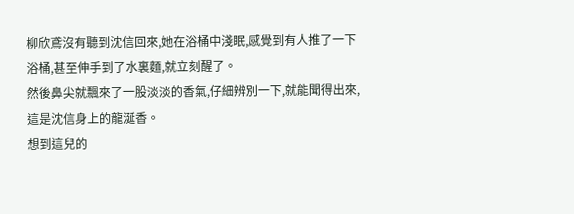柳欣鳶沒有聽到沈信回來,她在浴桶中淺眠,感覺到有人推了一下浴桶,甚至伸手到了水裏麵,就立刻醒了。
然後鼻尖就飄來了一股淡淡的香氣,仔細辨別一下,就能聞得出來,這是沈信身上的龍涎香。
想到這兒的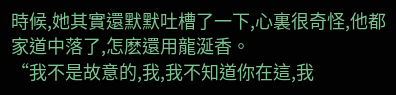時候,她其實還默默吐槽了一下,心裏很奇怪,他都家道中落了,怎麽還用龍涎香。
“我不是故意的,我,我不知道你在這,我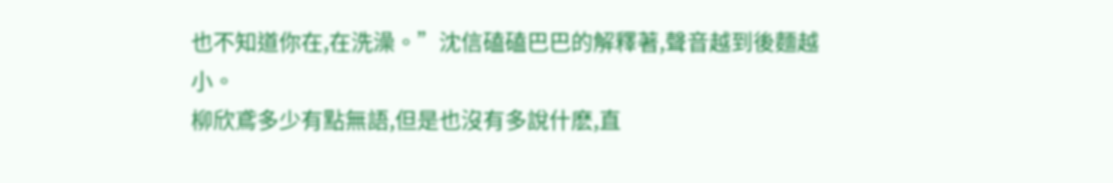也不知道你在,在洗澡。”沈信磕磕巴巴的解釋著,聲音越到後麵越小。
柳欣鳶多少有點無語,但是也沒有多說什麽,直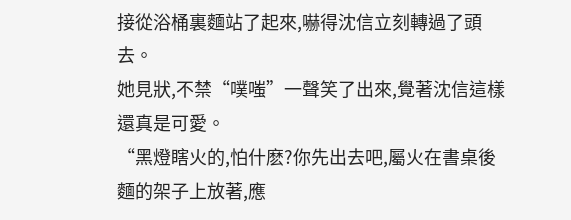接從浴桶裏麵站了起來,嚇得沈信立刻轉過了頭去。
她見狀,不禁“噗嗤”一聲笑了出來,覺著沈信這樣還真是可愛。
“黑燈瞎火的,怕什麽?你先出去吧,屬火在書桌後麵的架子上放著,應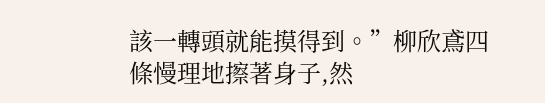該一轉頭就能摸得到。”柳欣鳶四條慢理地擦著身子,然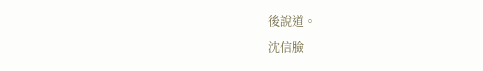後說道。
沈信臉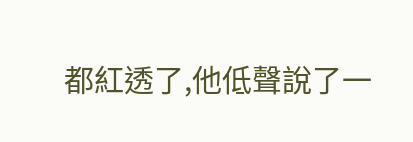都紅透了,他低聲說了一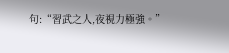句:“習武之人,夜視力極強。”